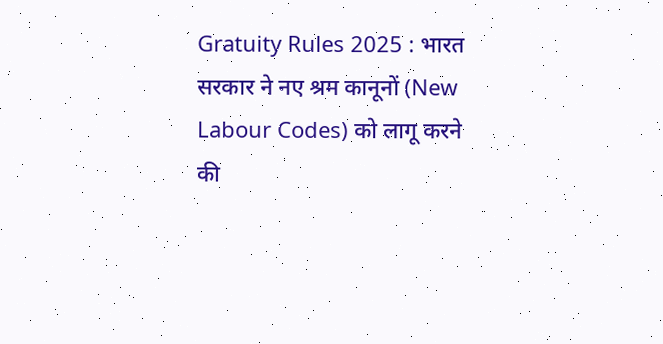Gratuity Rules 2025 : भारत सरकार ने नए श्रम कानूनों (New Labour Codes) को लागू करने की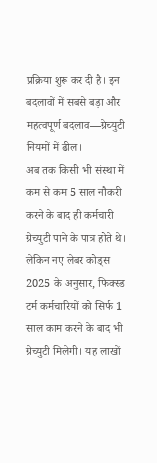प्रक्रिया शुरू कर दी है। इन बदलावों में सबसे बड़ा और महत्वपूर्ण बदलाव—ग्रेच्युटी नियमों में ढील।
अब तक किसी भी संस्था में कम से कम 5 साल नौकरी करने के बाद ही कर्मचारी ग्रेच्युटी पाने के पात्र होते थे। लेकिन नए लेबर कोड्स 2025 के अनुसार, फिक्स्ड टर्म कर्मचारियों को सिर्फ 1 साल काम करने के बाद भी ग्रेच्युटी मिलेगी। यह लाखों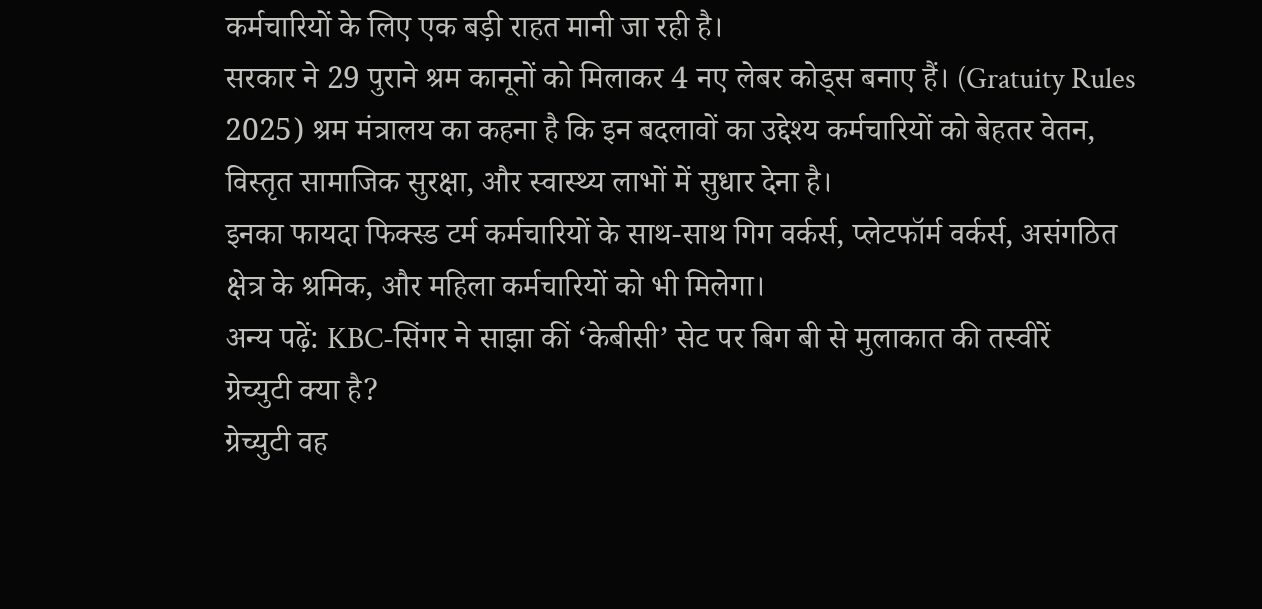कर्मचारियों के लिए एक बड़ी राहत मानी जा रही है।
सरकार ने 29 पुराने श्रम कानूनों को मिलाकर 4 नए लेबर कोड्स बनाए हैं। (Gratuity Rules 2025) श्रम मंत्रालय का कहना है कि इन बदलावों का उद्देश्य कर्मचारियों को बेहतर वेतन, विस्तृत सामाजिक सुरक्षा, और स्वास्थ्य लाभों में सुधार देना है।
इनका फायदा फिक्स्ड टर्म कर्मचारियों के साथ-साथ गिग वर्कर्स, प्लेटफॉर्म वर्कर्स, असंगठित क्षेत्र के श्रमिक, और महिला कर्मचारियों को भी मिलेगा।
अन्य पढ़ें: KBC-सिंगर ने साझा कीं ‘केबीसी’ सेट पर बिग बी से मुलाकात की तस्वीरें
ग्रेच्युटी क्या है?
ग्रेच्युटी वह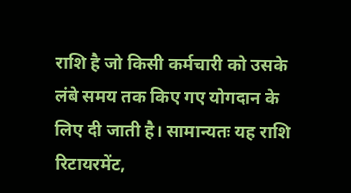राशि है जो किसी कर्मचारी को उसके लंबे समय तक किए गए योगदान के लिए दी जाती है। सामान्यतः यह राशि रिटायरमेंट,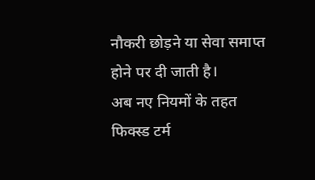नौकरी छोड़ने या सेवा समाप्त होने पर दी जाती है।
अब नए नियमों के तहत फिक्स्ड टर्म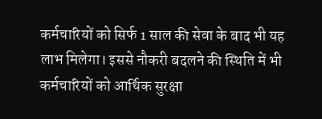कर्मचारियों को सिर्फ 1 साल की सेवा के बाद भी यह लाभ मिलेगा। इससे नौकरी बदलने की स्थिति में भी कर्मचारियों को आर्थिक सुरक्षा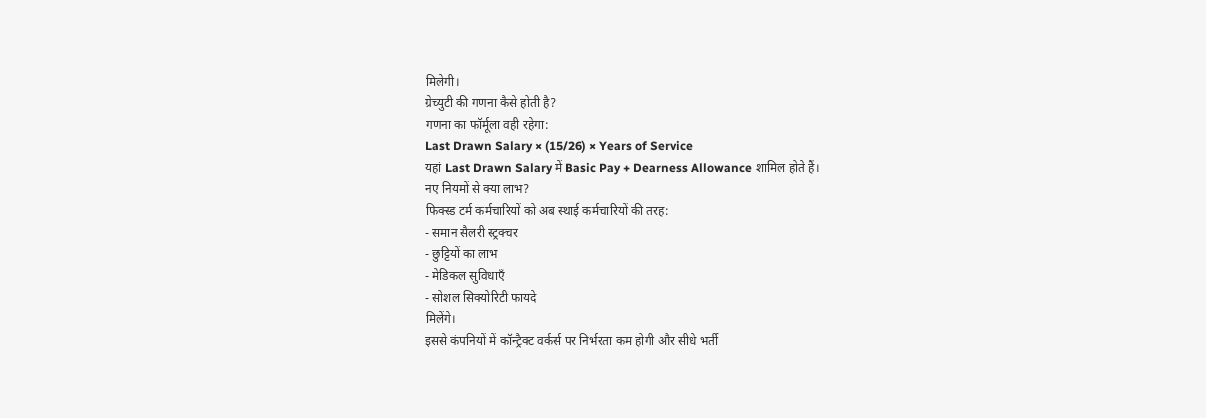मिलेगी।
ग्रेच्युटी की गणना कैसे होती है?
गणना का फॉर्मूला वही रहेगा:
Last Drawn Salary × (15/26) × Years of Service
यहां Last Drawn Salary में Basic Pay + Dearness Allowance शामिल होते हैं।
नए नियमों से क्या लाभ?
फिक्स्ड टर्म कर्मचारियों को अब स्थाई कर्मचारियों की तरह:
- समान सैलरी स्ट्रक्चर
- छुट्टियों का लाभ
- मेडिकल सुविधाएँ
- सोशल सिक्योरिटी फायदे
मिलेंगे।
इससे कंपनियों में कॉन्ट्रैक्ट वर्कर्स पर निर्भरता कम होगी और सीधे भर्ती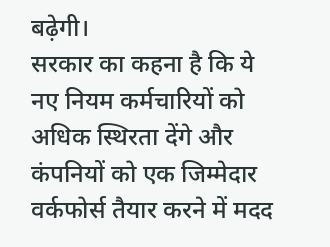बढ़ेगी।
सरकार का कहना है कि ये नए नियम कर्मचारियों को अधिक स्थिरता देंगे और कंपनियों को एक जिम्मेदार वर्कफोर्स तैयार करने में मदद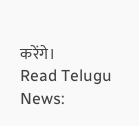करेंगे।
Read Telugu News: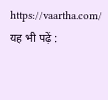https://vaartha.com/
यह भी पढ़ें :